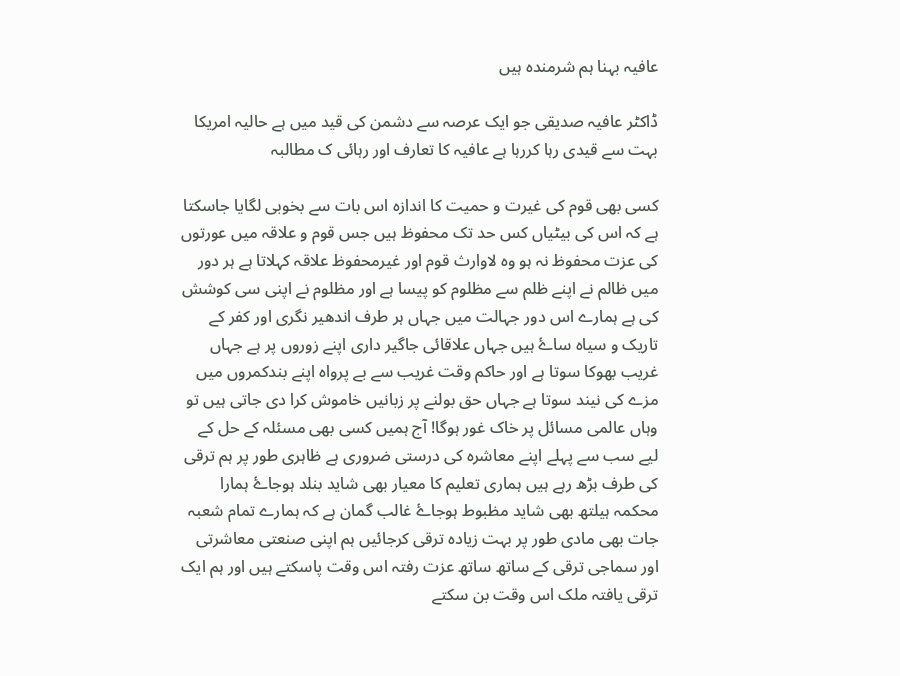عافیہ بہنا ہم شرمندہ ہیں

ڈاکٹر عافیہ صدیقی جو ایک عرصہ سے دشمن کی قید میں ہے حالیہ امریکا بہت سے قیدی رہا کررہا ہے عافیہ کا تعارف اور رہائی ک مطالبہ

کسی بھی قوم کی غیرت و حمیت کا اندازہ اس بات سے بخوبی لگایا جاسکتا ہے کہ اس کی بیٹیاں کس حد تک محفوظ ہیں جس قوم و علاقہ میں عورتوں کی عزت محفوظ نہ ہو وہ لاوارث قوم اور غیرمحفوظ علاقہ کہلاتا ہے ہر دور میں ظالم نے اپنے ظلم سے مظلوم کو پیسا ہے اور مظلوم نے اپنی سی کوشش کی ہے ہمارے اس دور جہالت میں جہاں ہر طرف اندھیر نگری اور کفر کے تاریک و سیاہ ساۓ ہیں جہاں علاقائی جاگیر داری اپنے زوروں پر ہے جہاں غریب بھوکا سوتا ہے اور حاکم وقت غریب سے بے پرواہ اپنے بندکمروں میں مزے کی نیند سوتا ہے جہاں حق بولنے پر زبانیں خاموش کرا دی جاتی ہیں تو وہاں عالمی مسائل پر خاک غور ہوگا! آج ہمیں کسی بھی مسئلہ کے حل کے لیے سب سے پہلے اپنے معاشرہ کی درستی ضروری ہے ظاہری طور پر ہم ترقی کی طرف بڑھ رہے ہیں ہماری تعلیم کا معیار بھی شاید بنلد ہوجاۓ ہمارا محکمہ ہیلتھ بھی شاید مظبوط ہوجاۓ غالب گمان ہے کہ ہمارے تمام شعبہ جات بھی مادی طور پر بہت زیادہ ترقی کرجائیں ہم اپنی صنعتی معاشرتی اور سماجی ترقی کے ساتھ ساتھ عزت رفتہ اس وقت پاسکتے ہیں اور ہم ایک ترقی یافتہ ملک اس وقت بن سکتے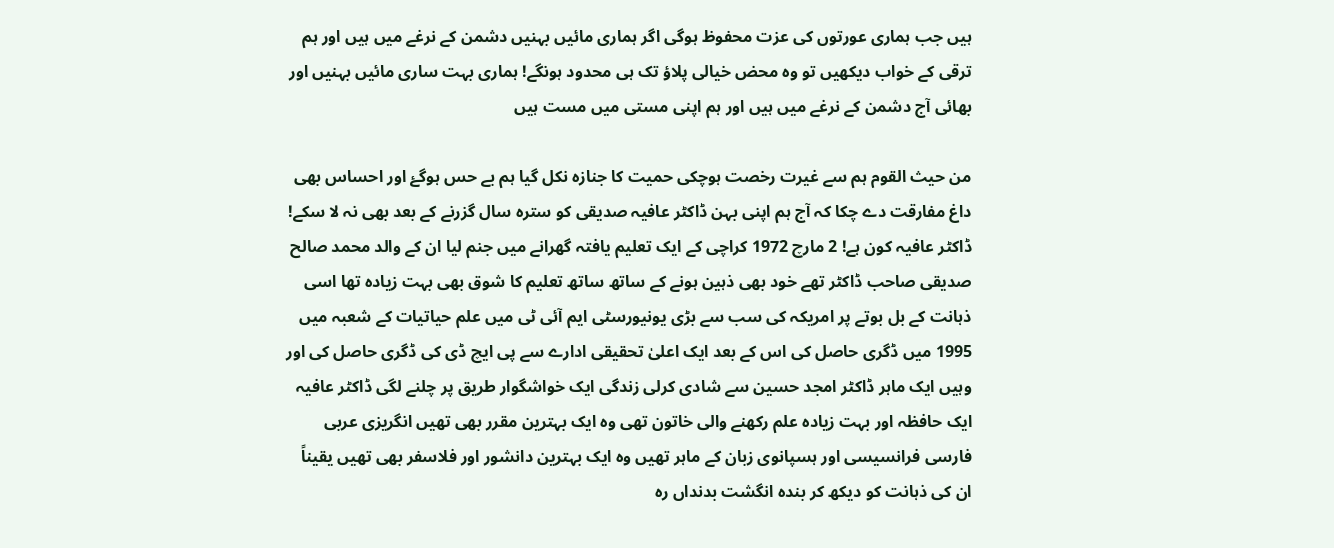ہیں جب ہماری عورتوں کی عزت محفوظ ہوگی اگر ہماری مائیں بہنیں دشمن کے نرغے میں ہیں اور ہم ترقی کے خواب دیکھیں تو وہ محض خیالی پلاؤ تک ہی محدود ہونگے! ہماری بہت ساری مائیں بہنیں اور بھائی آج دشمن کے نرغے میں ہیں اور ہم اپنی مستی میں مست ہیں

من حیث القوم ہم سے غیرت رخصت ہوچکی حمیت کا جنازہ نکل گیا ہم بے حس ہوگۓ اور احساس بھی داغ مفارقت دے چکا کہ آج ہم اپنی بہن ڈاکٹر عافیہ صدیقی کو سترہ سال گزرنے کے بعد بھی نہ لا سکے! ڈاکٹر عافیہ کون ہے! 2 مارچ 1972 کراچی کے ایک تعلیم یافتہ گھرانے میں جنم لیا ان کے والد محمد صالح صدیقی صاحب ڈاکٹر تھے خود بھی ذہین ہونے کے ساتھ ساتھ تعلیم کا شوق بھی بہت زیادہ تھا اسی ذہانت کے بل بوتے پر امریکہ کی سب سے بڑی یونیورسٹی ایم آئی ٹی میں علم حیاتیات کے شعبہ میں 1995 میں ڈگری حاصل کی اس کے بعد ایک اعلیٰ تحقیقی ادارے سے پی ایچ ڈی کی ڈگری حاصل کی اور وہیں ایک ماہر ڈاکٹر امجد حسین سے شادی کرلی زندگی ایک خواشگوار طریق پر چلنے لگی ڈاکٹر عافیہ ایک حافظہ اور بہت زیادہ علم رکھنے والی خاتون تھی وہ ایک بہترین مقرر بھی تھیں انگریزی عربی فارسی فرانسیسی اور ہسپانوی زبان کے ماہر تھیں وہ ایک بہترین دانشور اور فلاسفر بھی تھیں یقیناً ان کی ذہانت کو دیکھ کر بندہ انگشت بدنداں رہ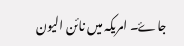جاۓ۔ امریکہ میں نائن الیون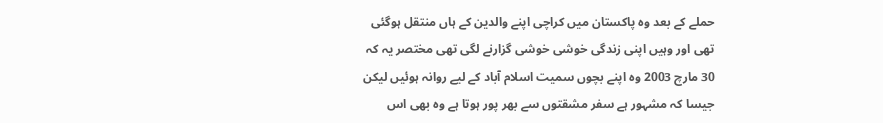حملے کے بعد وہ پاکستان میں کراچی اپنے والدین کے ہاں منتقل ہوگئی تھی اور وہیں اپنی زندگی خوشی خوشی گزارنے لگی تھی مختصر یہ کہ 30 مارچ 2003 وہ اپنے بچوں سمیت اسلام آباد کے لیے روانہ ہوئیں لیکن جیسا کہ مشہور ہے سفر مشقتوں سے بھر پور ہوتا ہے وہ بھی اس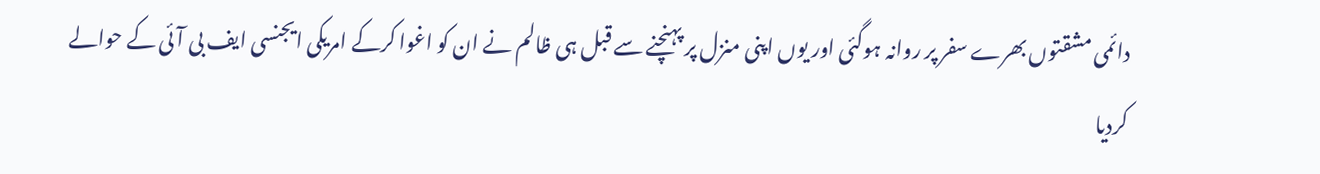دائمی مشقتوں بھرے سفر پر روانہ ہوگئی اور یوں اپنی منزل پر پہنچنے سے قبل ہی ظالم نے ان کو اغوا کرکے امریکی ایجنسی ایف بی آئی کے حوالے کردیا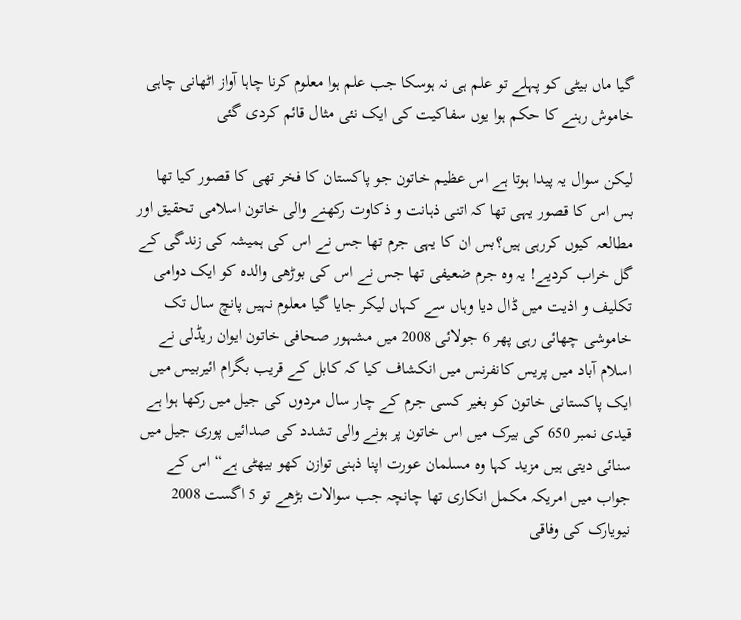گیا ماں بیٹی کو پہلے تو علم ہی نہ ہوسکا جب علم ہوا معلوم کرنا چاہا آواز اٹھانی چاہی خاموش رہنے کا حکم ہوا یوں سفاکیت کی ایک نئی مثال قائم کردی گئی

لیکن سوال یہ پیدا ہوتا ہے اس عظیم خاتون جو پاکستان کا فخر تھی کا قصور کیا تھا بس اس کا قصور یہی تھا کہ اتنی ذہانت و ذکاوت رکھنے والی خاتون اسلامی تحقیق اور مطالعہ کیوں کررہی ہیں؟بس ان کا یہی جرم تھا جس نے اس کی ہمیشہ کی زندگی کے گل خراب کردیے! یہ وہ جرم ضعیفی تھا جس نے اس کی بوڑھی والدہ کو ایک دوامی تکلیف و اذیت میں ڈال دیا وہاں سے کہاں لیکر جایا گیا معلوم نہیں پانچ سال تک خاموشی چھائی رہی پھر 6 جولائی 2008 میں مشہور صحافی خاتون ایوان ریڈلی نے اسلام آباد میں پریس کانفرنس میں انکشاف کیا کہ کابل کے قریب بگرام ائیربیس میں ایک پاکستانی خاتون کو بغیر کسی جرم کے چار سال مردوں کی جیل میں رکھا ہوا ہے قیدی نمبر 650 کی بیرک میں اس خاتون پر ہونے والی تشدد کی صدائیں پوری جیل میں سنائی دیتی ہیں مزید کہا وہ مسلمان عورت اپنا ذہنی توازن کھو بیھٹی ہے“ اس کے جواب میں امریکہ مکمل انکاری تھا چانچہ جب سوالات بڑھے تو 5 اگست 2008 نیویارک کی وفاقی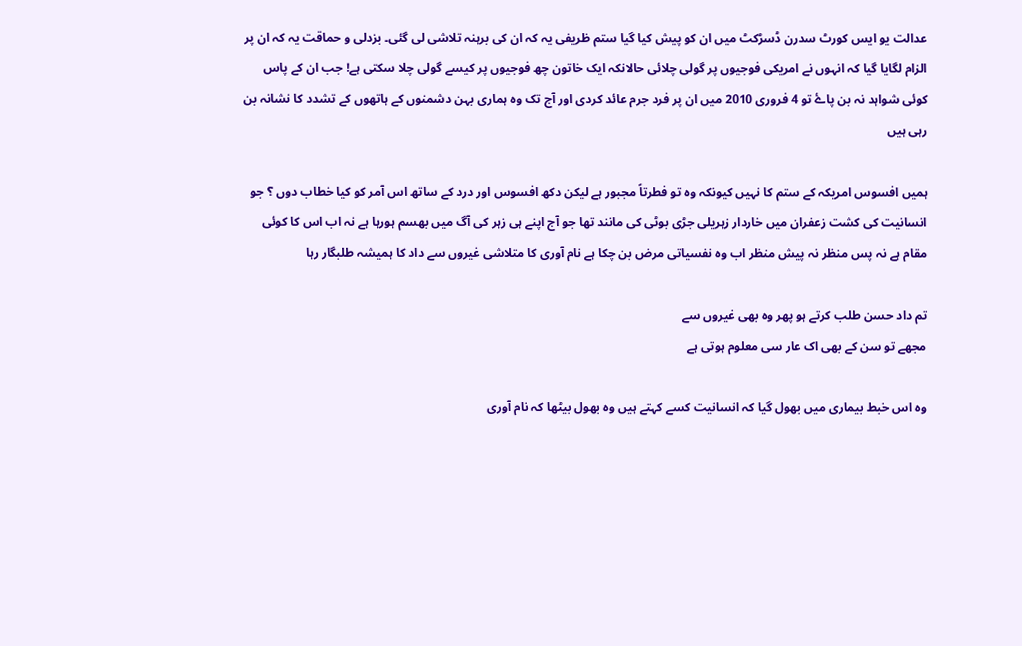عدالت یو ایس کورٹ سدرن ڈسڑکٹ میں ان کو پیش کیا گیا ستم ظریفی یہ کہ ان کی برہنہ تلاشی لی گئی۔ بزدلی و حماقت یہ کہ ان پر الزام لگایا گیا کہ انہوں نے امریکی فوجیوں پر گولی چلائی حالانکہ ایک خاتون چھ فوجیوں پر کیسے گولی چلا سکتی ہے! جب ان کے پاس کوئی شواہد نہ بن پاۓ تو 4 فروری 2010 میں ان پر فرد جرم عائد کردی اور آج تک وہ ہماری بہن دشمنوں کے ہاتھوں کے تشدد کا نشانہ بن رہی ہیں

ہمیں افسوس امریکہ کے ستم کا نہیں کیونکہ وہ تو فطرتاً مجبور ہے لیکن دکھ افسوس اور درد کے ساتھ اس آمر کو کیا خطاب دوں ؟ جو انسانیت کی کشت زعفران میں خاردار زہریلی جڑی بوٹی کی مانند تھا جو آج اپنے ہی زہر کی آگ میں بھسم ہورہا ہے نہ اب اس کا کوئی مقام ہے نہ پس منظر نہ پیش منظر اب وہ نفسیاتی مرض بن چکا ہے نام آوری کا متلاشی غیروں سے داد کا ہمیشہ طلبگار رہا

تم داد حسن طلب کرتے ہو پھر وہ بھی غیروں سے
مجھے تو سن کے بھی اک عار سی معلوم ہوتی ہے

وہ اس خبط بیماری میں بھول گیا کہ انسانیت کسے کہتے ہیں وہ بھول بیٹھا کہ نام آوری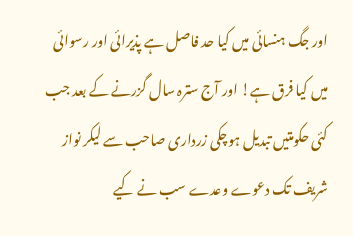اور جگ ہنسائی میں کیا حد فاصل ہے پذیرائی اور رسوائی میں کیا فرق ہے! اور آج سترہ سال گزرنے کے بعد جب کئی حکومتیں تبدیل ہوچکی زرداری صاحب سے لیکر نواز شریف تک دعوے وعدے سب نے کیے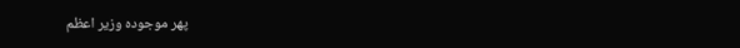پھر موجودہ وزیر اعظم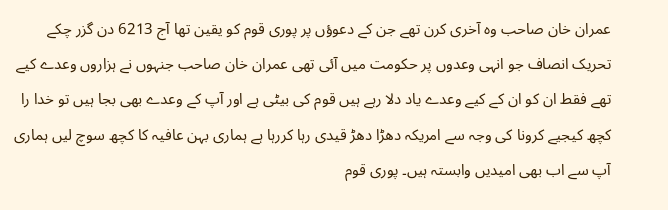عمران خان صاحب وہ آخری کرن تھے جن کے دعوؤں پر پوری قوم کو یقین تھا آج 6213 دن گزر چکے تحریک انصاف جو انہی وعدوں پر حکومت میں آئی تھی عمران خان صاحب جنہوں نے ہزاروں وعدے کیے تھے فقط ان کو ان کے کیے وعدے یاد دلا رہے ہیں قوم کی بیٹی ہے اور آپ کے وعدے بھی بجا ہیں تو خدا را کچھ کیجیے کرونا کی وجہ سے امریکہ دھڑا دھڑ قیدی رہا کررہا ہے ہماری بہن عافیہ کا کچھ سوچ لیں ہماری آپ سے اب بھی امیدیں وابستہ ہیں۔ پوری قوم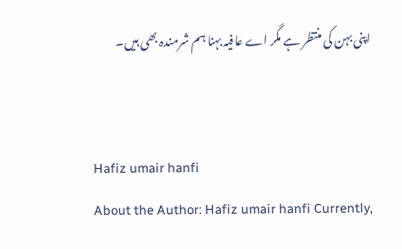اپنی بہن کی منتظر ہے مگر اے عافیہ بہنا ہم شرمندہ بھی ہیں۔


Hafiz umair hanfi
About the Author: Hafiz umair hanfi Currently,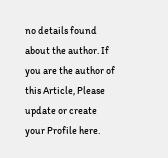no details found about the author. If you are the author of this Article, Please update or create your Profile here.